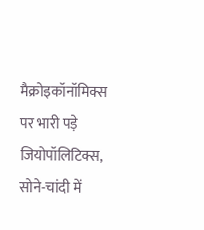मैक्रोइकॉनॉमिक्स पर भारी पड़े जियोपॉलिटिक्स, सोने-चांदी में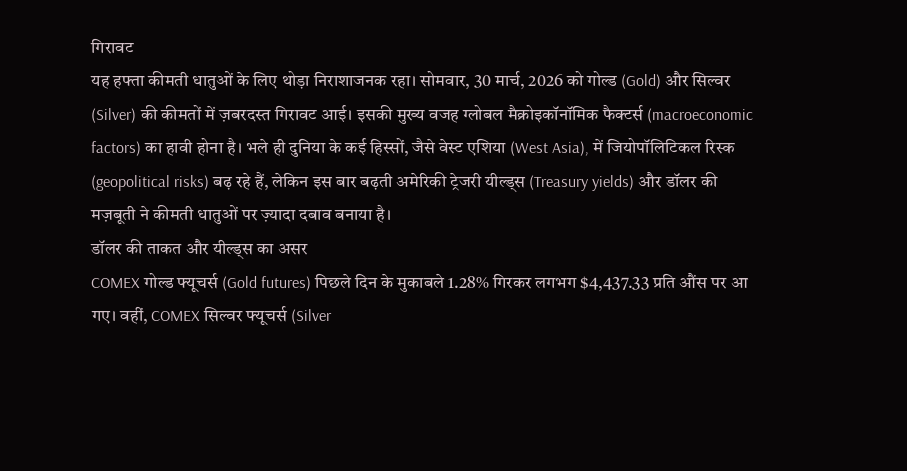गिरावट
यह हफ्ता कीमती धातुओं के लिए थोड़ा निराशाजनक रहा। सोमवार, 30 मार्च, 2026 को गोल्ड (Gold) और सिल्वर (Silver) की कीमतों में ज़बरदस्त गिरावट आई। इसकी मुख्य वजह ग्लोबल मैक्रोइकॉनॉमिक फैक्टर्स (macroeconomic factors) का हावी होना है। भले ही दुनिया के कई हिस्सों, जैसे वेस्ट एशिया (West Asia), में जियोपॉलिटिकल रिस्क (geopolitical risks) बढ़ रहे हैं, लेकिन इस बार बढ़ती अमेरिकी ट्रेजरी यील्ड्स (Treasury yields) और डॉलर की मज़बूती ने कीमती धातुओं पर ज़्यादा दबाव बनाया है।
डॉलर की ताकत और यील्ड्स का असर
COMEX गोल्ड फ्यूचर्स (Gold futures) पिछले दिन के मुकाबले 1.28% गिरकर लगभग $4,437.33 प्रति औंस पर आ गए। वहीं, COMEX सिल्वर फ्यूचर्स (Silver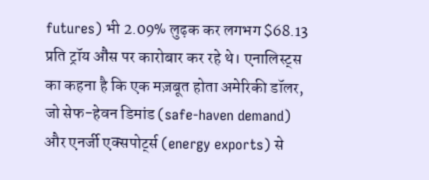futures) भी 2.09% लुढ़क कर लगभग $68.13 प्रति ट्रॉय औंस पर कारोबार कर रहे थे। एनालिस्ट्स का कहना है कि एक मज़बूत होता अमेरिकी डॉलर, जो सेफ-हेवन डिमांड (safe-haven demand) और एनर्जी एक्सपोर्ट्स (energy exports) से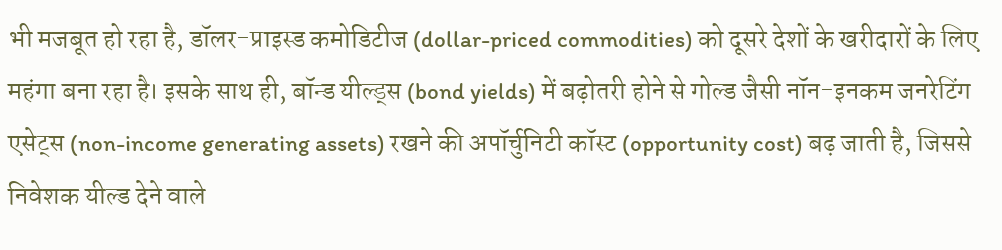भी मजबूत हो रहा है, डॉलर-प्राइस्ड कमोडिटीज (dollar-priced commodities) को दूसरे देशों के खरीदारों के लिए महंगा बना रहा है। इसके साथ ही, बॉन्ड यील्ड्स (bond yields) में बढ़ोतरी होने से गोल्ड जैसी नॉन-इनकम जनरेटिंग एसेट्स (non-income generating assets) रखने की अपॉर्चुनिटी कॉस्ट (opportunity cost) बढ़ जाती है, जिससे निवेशक यील्ड देने वाले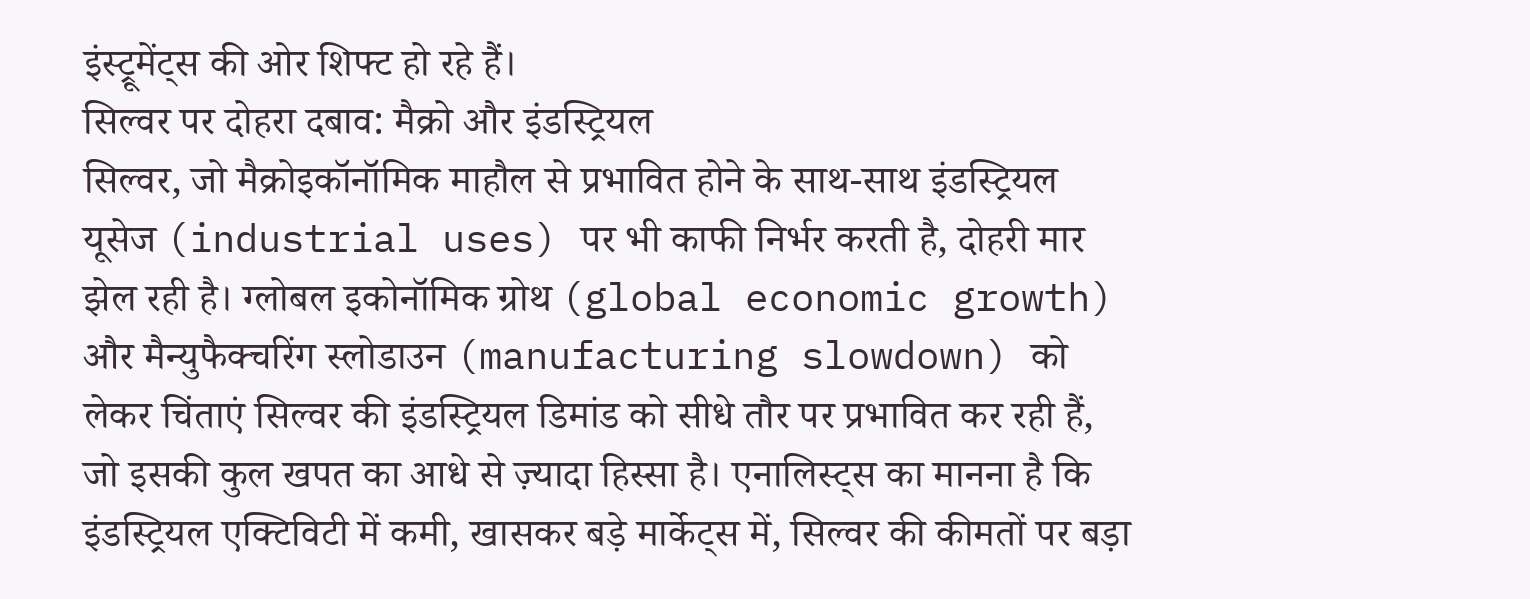इंस्ट्रूमेंट्स की ओर शिफ्ट हो रहे हैं।
सिल्वर पर दोहरा दबाव: मैक्रो और इंडस्ट्रियल
सिल्वर, जो मैक्रोइकॉनॉमिक माहौल से प्रभावित होने के साथ-साथ इंडस्ट्रियल यूसेज (industrial uses) पर भी काफी निर्भर करती है, दोहरी मार झेल रही है। ग्लोबल इकोनॉमिक ग्रोथ (global economic growth) और मैन्युफैक्चरिंग स्लोडाउन (manufacturing slowdown) को लेकर चिंताएं सिल्वर की इंडस्ट्रियल डिमांड को सीधे तौर पर प्रभावित कर रही हैं, जो इसकी कुल खपत का आधे से ज़्यादा हिस्सा है। एनालिस्ट्स का मानना है कि इंडस्ट्रियल एक्टिविटी में कमी, खासकर बड़े मार्केट्स में, सिल्वर की कीमतों पर बड़ा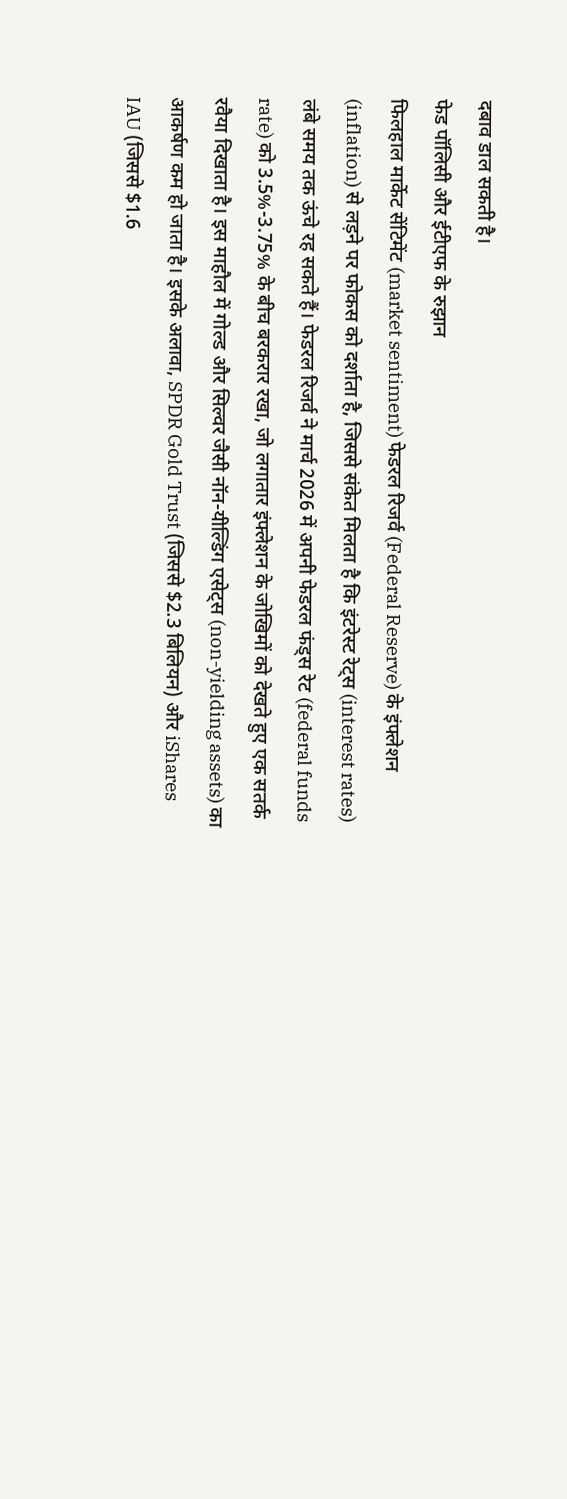दबाव डाल सकती है।
फेड पॉलिसी और ईटीएफ के रुझान
फिलहाल मार्केट सेंटिमेंट (market sentiment) फेडरल रिजर्व (Federal Reserve) के इंफ्लेशन (inflation) से लड़ने पर फोकस को दर्शाता है, जिससे संकेत मिलता है कि इंटरेस्ट रेट्स (interest rates) लंबे समय तक ऊंचे रह सकते हैं। फेडरल रिजर्व ने मार्च 2026 में अपनी फेडरल फंड्स रेट (federal funds rate) को 3.5%-3.75% के बीच बरकरार रखा, जो लगातार इंफ्लेशन के जोखिमों को देखते हुए एक सतर्क रवैया दिखाता है। इस माहौल में गोल्ड और सिल्वर जैसी नॉन-यील्डिंग एसेट्स (non-yielding assets) का आकर्षण कम हो जाता है। इसके अलावा, SPDR Gold Trust (जिससे $2.3 बिलियन) और iShares IAU (जिससे $1.6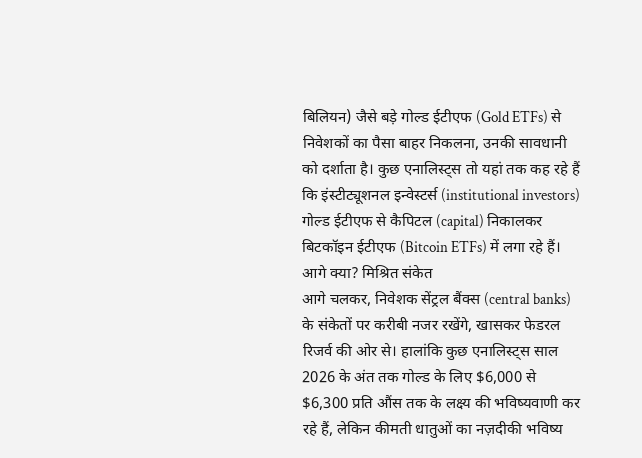बिलियन) जैसे बड़े गोल्ड ईटीएफ (Gold ETFs) से निवेशकों का पैसा बाहर निकलना, उनकी सावधानी को दर्शाता है। कुछ एनालिस्ट्स तो यहां तक कह रहे हैं कि इंस्टीट्यूशनल इन्वेस्टर्स (institutional investors) गोल्ड ईटीएफ से कैपिटल (capital) निकालकर बिटकॉइन ईटीएफ (Bitcoin ETFs) में लगा रहे हैं।
आगे क्या? मिश्रित संकेत
आगे चलकर, निवेशक सेंट्रल बैंक्स (central banks) के संकेतों पर करीबी नजर रखेंगे, खासकर फेडरल रिजर्व की ओर से। हालांकि कुछ एनालिस्ट्स साल 2026 के अंत तक गोल्ड के लिए $6,000 से $6,300 प्रति औंस तक के लक्ष्य की भविष्यवाणी कर रहे हैं, लेकिन कीमती धातुओं का नज़दीकी भविष्य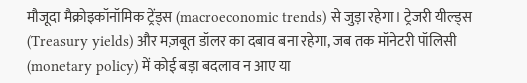मौजूदा मैक्रोइकॉनॉमिक ट्रेंड्स (macroeconomic trends) से जुड़ा रहेगा। ट्रेजरी यील्ड्स (Treasury yields) और मज़बूत डॉलर का दबाव बना रहेगा, जब तक मॉनेटरी पॉलिसी (monetary policy) में कोई बड़ा बदलाव न आए या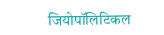जियोपॉलिटिकल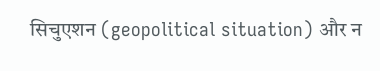सिचुएशन (geopolitical situation) और न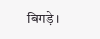बिगड़े।